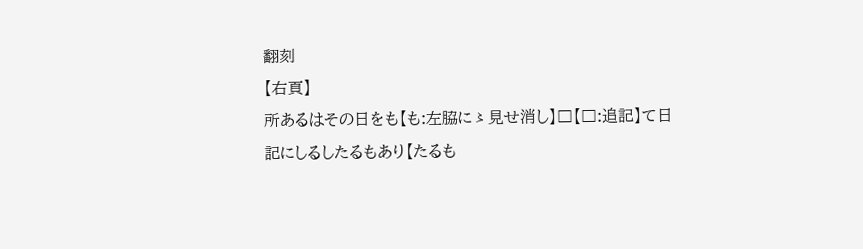翻刻
【右頁】
所あるはその日をも【も:左脇に〻見せ消し】□【□:追記】て日記にしるしたるもあり【たるも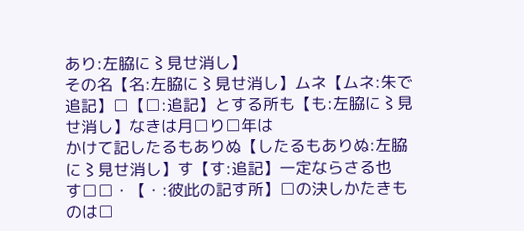あり:左脇に〻見せ消し】
その名【名:左脇に〻見せ消し】ムネ【ムネ:朱で追記】□【□:追記】とする所も【も:左脇に〻見せ消し】なきは月□り□年は
かけて記したるもありぬ【したるもありぬ:左脇に〻見せ消し】す【す:追記】一定ならさる也
す□□・【・:彼此の記す所】□の決しかたきものは□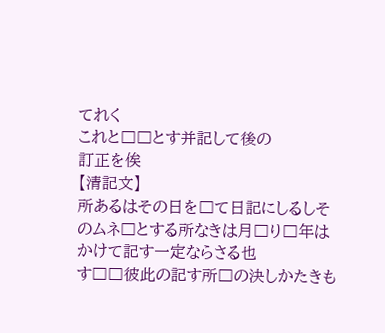てれく
これと□□とす并記して後の
訂正を俟
【清記文】
所あるはその日を□て日記にしるしそのムネ□とする所なきは月□り□年はかけて記す一定ならさる也
す□□彼此の記す所□の決しかたきも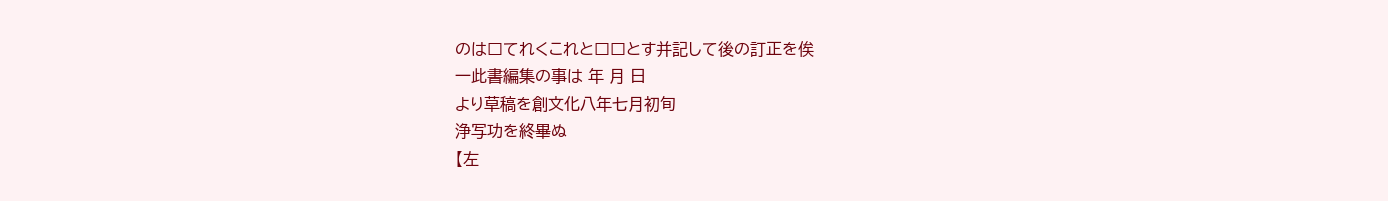のは□てれくこれと□□とす并記して後の訂正を俟
一此書編集の事は 年 月 日
より草稿を創文化八年七月初旬
浄写功を終畢ぬ
【左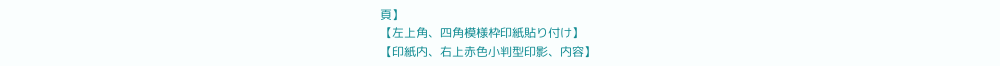頁】
【左上角、四角模様枠印紙貼り付け】
【印紙内、右上赤色小判型印影、内容】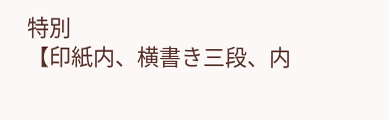特別
【印紙内、横書き三段、内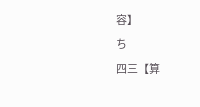容】
ち
四三【算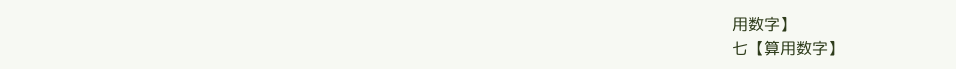用数字】
七【算用数字】